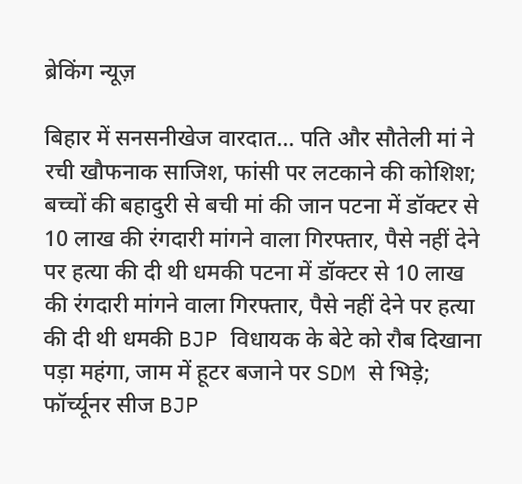ब्रेकिंग न्यूज़

बिहार में सनसनीखेज वारदात… पति और सौतेली मां ने रची खौफनाक साजिश, फांसी पर लटकाने की कोशिश; बच्चों की बहादुरी से बची मां की जान पटना में डॉक्टर से 10 लाख की रंगदारी मांगने वाला गिरफ्तार, पैसे नहीं देने पर हत्या की दी थी धमकी पटना में डॉक्टर से 10 लाख की रंगदारी मांगने वाला गिरफ्तार, पैसे नहीं देने पर हत्या की दी थी धमकी BJP विधायक के बेटे को रौब दिखाना पड़ा महंगा, जाम में हूटर बजाने पर SDM से भिड़े; फॉर्च्यूनर सीज BJP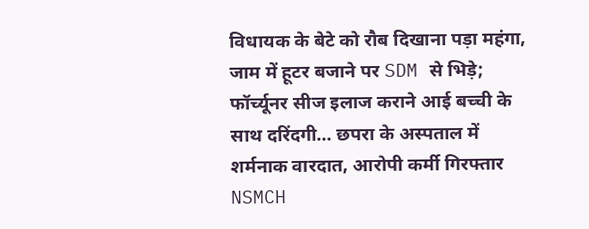विधायक के बेटे को रौब दिखाना पड़ा महंगा, जाम में हूटर बजाने पर SDM से भिड़े; फॉर्च्यूनर सीज इलाज कराने आई बच्ची के साथ दरिंदगी… छपरा के अस्पताल में शर्मनाक वारदात, आरोपी कर्मी गिरफ्तार NSMCH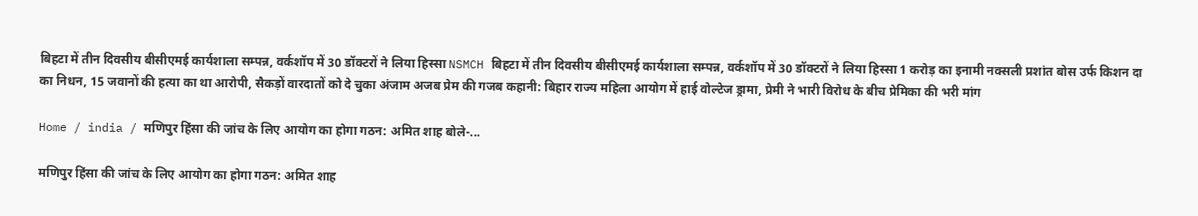बिहटा में तीन दिवसीय बीसीएमई कार्यशाला सम्पन्न, वर्कशॉप में 30 डॉक्टरों ने लिया हिस्सा NSMCH बिहटा में तीन दिवसीय बीसीएमई कार्यशाला सम्पन्न, वर्कशॉप में 30 डॉक्टरों ने लिया हिस्सा 1 करोड़ का इनामी नक्सली प्रशांत बोस उर्फ किशन दा का निधन, 15 जवानों की हत्या का था आरोपी, सैकड़ों वारदातों को दे चुका अंजाम अजब प्रेम की गजब कहानी: बिहार राज्य महिला आयोग में हाई वोल्टेज ड्रामा, प्रेमी ने भारी विरोध के बीच प्रेमिका की भरी मांग

Home / india / मणिपुर हिंसा की जांच के लिए आयोग का होगा गठन: अमित शाह बोले-...

मणिपुर हिंसा की जांच के लिए आयोग का होगा गठन: अमित शाह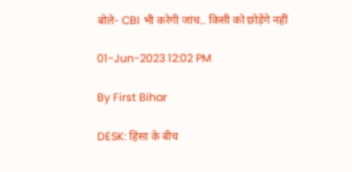बोले- CBI भी करेगी जांच.. किसी को छोड़ेंगे नहीं

01-Jun-2023 12:02 PM

By First Bihar

DESK: हिंसा के बीच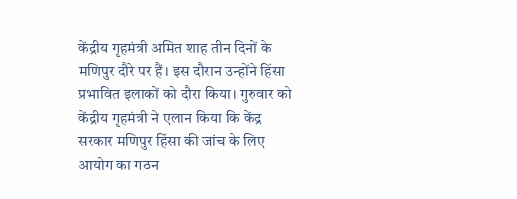केंद्रीय गृहमंत्री अमित शाह तीन दिनों के मणिपुर दौरे पर हैं। इस दौरान उन्होंने हिंसा प्रभावित इलाकों को दौरा किया। गुरुवार को केंद्रीय गृहमंत्री ने एलान किया कि केंद्र सरकार मणिपुर हिंसा की जांच के लिए आयोग का गठन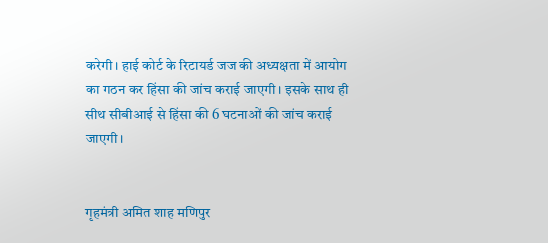करेगी। हाई कोर्ट के रिटायर्ड जज की अध्यक्षता में आयोग का गठन कर हिंसा की जांच कराई जाएगी। इसके साथ ही सीथ सीबीआई से हिंसा की 6 घटनाओं की जांच कराई जाएगी।


गृहमंत्री अमित शाह मणिपुर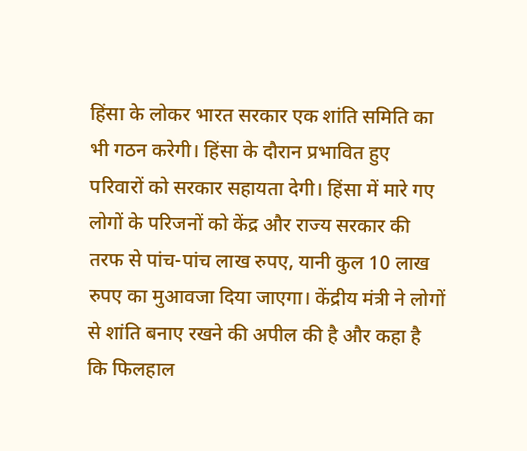हिंसा के लोकर भारत सरकार एक शांति समिति का भी गठन करेगी। हिंसा के दौरान प्रभावित हुए परिवारों को सरकार सहायता देगी। हिंसा में मारे गए लोगों के परिजनों को केंद्र और राज्य सरकार की तरफ से पांच-पांच लाख रुपए, यानी कुल 10 लाख रुपए का मुआवजा दिया जाएगा। केंद्रीय मंत्री ने लोगों से शांति बनाए रखने की अपील की है और कहा है कि फिलहाल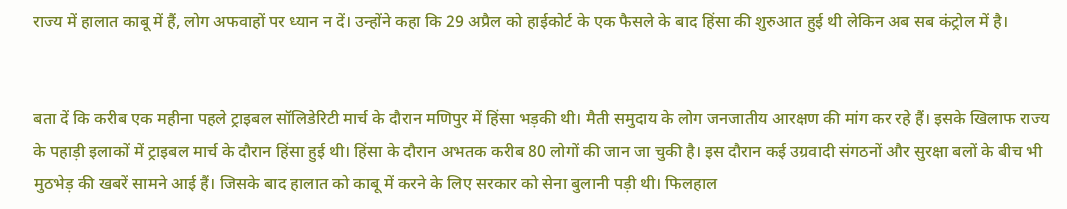राज्य में हालात काबू में हैं, लोग अफवाहों पर ध्यान न दें। उन्होंने कहा कि 29 अप्रैल को हाईकोर्ट के एक फैसले के बाद हिंसा की शुरुआत हुई थी लेकिन अब सब कंट्रोल में है।


बता दें कि करीब एक महीना पहले ट्राइबल सॉलिडेरिटी मार्च के दौरान मणिपुर में हिंसा भड़की थी। मैती समुदाय के लोग जनजातीय आरक्षण की मांग कर रहे हैं। इसके खिलाफ राज्य के पहाड़ी इलाकों में ट्राइबल मार्च के दौरान हिंसा हुई थी। हिंसा के दौरान अभतक करीब 80 लोगों की जान जा चुकी है। इस दौरान कई उग्रवादी संगठनों और सुरक्षा बलों के बीच भी मुठभेड़ की खबरें सामने आई हैं। जिसके बाद हालात को काबू में करने के लिए सरकार को सेना बुलानी पड़ी थी। फिलहाल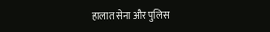हालात सेना और पुलिस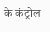के कंट्रोल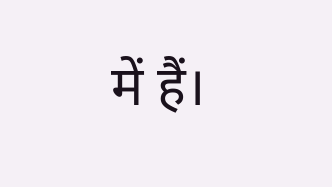में हैं।